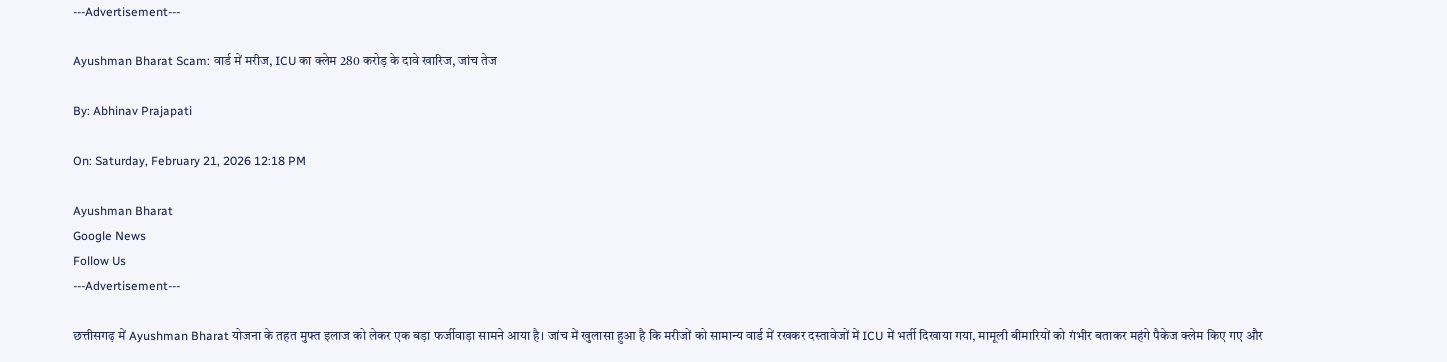---Advertisement---

Ayushman Bharat Scam: वार्ड में मरीज, ICU का क्लेम 280 करोड़ के दावे खारिज, जांच तेज

By: Abhinav Prajapati

On: Saturday, February 21, 2026 12:18 PM

Ayushman Bharat
Google News
Follow Us
---Advertisement---

छत्तीसगढ़ में Ayushman Bharat योजना के तहत मुफ्त इलाज को लेकर एक बड़ा फर्जीवाड़ा सामने आया है। जांच में खुलासा हुआ है कि मरीजों को सामान्य वार्ड में रखकर दस्तावेजों में ICU में भर्ती दिखाया गया, मामूली बीमारियों को गंभीर बताकर महंगे पैकेज क्लेम किए गए और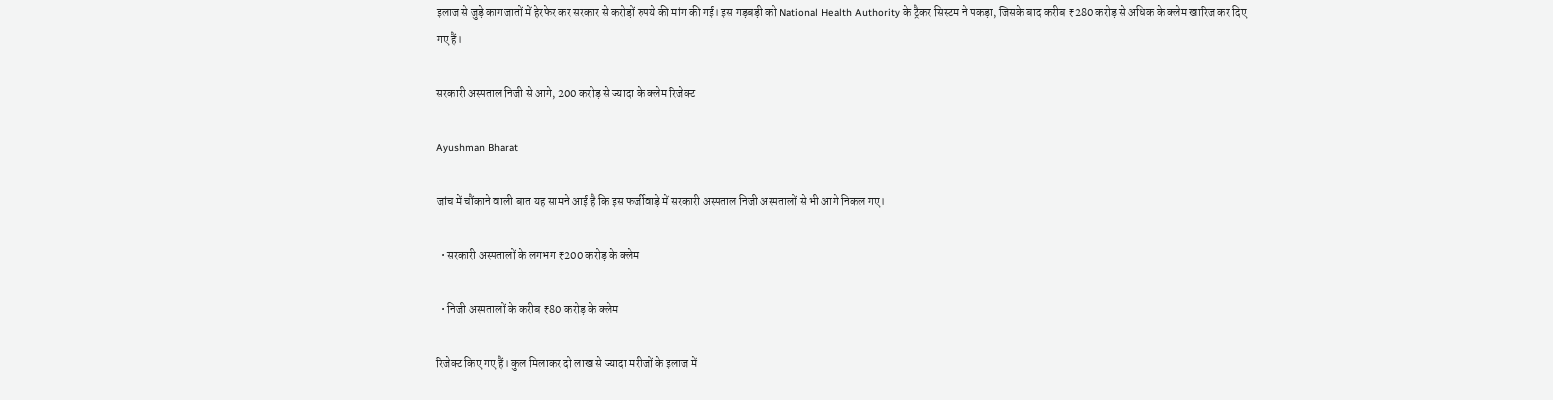इलाज से जुड़े कागजातों में हेरफेर कर सरकार से करोड़ों रुपये की मांग की गई। इस गड़बड़ी को National Health Authority के ट्रैकर सिस्टम ने पकड़ा, जिसके बाद करीब ₹280 करोड़ से अधिक के क्लेम खारिज कर दिए गए हैं।

सरकारी अस्पताल निजी से आगे, 200 करोड़ से ज्यादा के क्लेम रिजेक्ट

Ayushman Bharat

जांच में चौंकाने वाली बात यह सामने आई है कि इस फर्जीवाड़े में सरकारी अस्पताल निजी अस्पतालों से भी आगे निकल गए।

  • सरकारी अस्पतालों के लगभग ₹200 करोड़ के क्लेम

  • निजी अस्पतालों के करीब ₹80 करोड़ के क्लेम

रिजेक्ट किए गए हैं। कुल मिलाकर दो लाख से ज्यादा मरीजों के इलाज में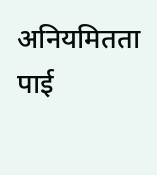अनियमितता पाई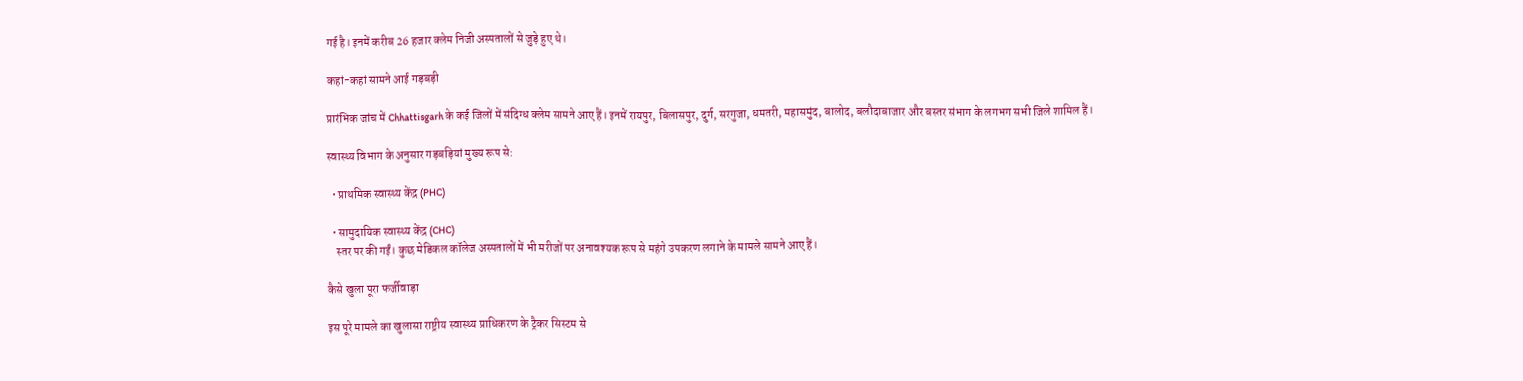गई है। इनमें करीब 26 हजार क्लेम निजी अस्पतालों से जुड़े हुए थे।

कहां-कहां सामने आई गड़बड़ी

प्रारंभिक जांच में Chhattisgarh के कई जिलों में संदिग्ध क्लेम सामने आए हैं। इनमें रायपुर, बिलासपुर, दुर्ग, सरगुजा, धमतरी, महासमुंद, बालोद, बलौदाबाजार और बस्तर संभाग के लगभग सभी जिले शामिल हैं।

स्वास्थ्य विभाग के अनुसार गड़बड़ियां मुख्य रूप से:

  • प्राथमिक स्वास्थ्य केंद्र (PHC)

  • सामुदायिक स्वास्थ्य केंद्र (CHC)
    स्तर पर की गईं। कुछ मेडिकल कॉलेज अस्पतालों में भी मरीजों पर अनावश्यक रूप से महंगे उपकरण लगाने के मामले सामने आए हैं।

कैसे खुला पूरा फर्जीवाड़ा

इस पूरे मामले का खुलासा राष्ट्रीय स्वास्थ्य प्राधिकरण के ट्रैकर सिस्टम से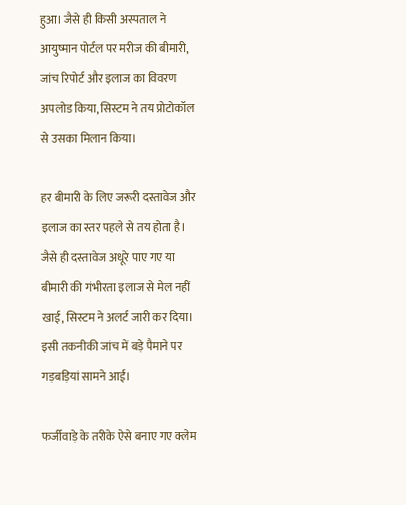हुआ। जैसे ही किसी अस्पताल ने आयुष्मान पोर्टल पर मरीज की बीमारी, जांच रिपोर्ट और इलाज का विवरण अपलोड किया, सिस्टम ने तय प्रोटोकॉल से उसका मिलान किया।

हर बीमारी के लिए जरूरी दस्तावेज और इलाज का स्तर पहले से तय होता है। जैसे ही दस्तावेज अधूरे पाए गए या बीमारी की गंभीरता इलाज से मेल नहीं खाई, सिस्टम ने अलर्ट जारी कर दिया। इसी तकनीकी जांच में बड़े पैमाने पर गड़बड़ियां सामने आईं।

फर्जीवाड़े के तरीके ऐसे बनाए गए क्लेम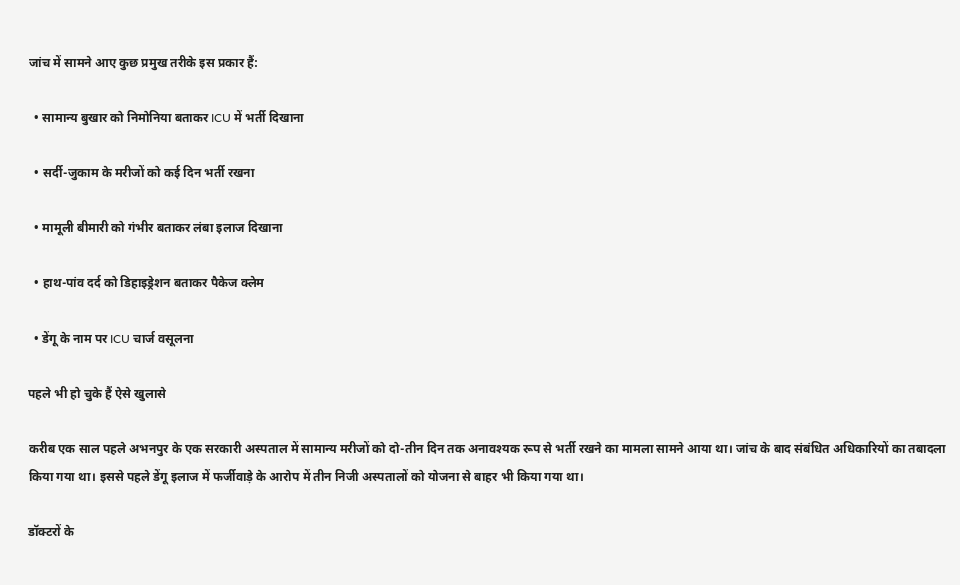जांच में सामने आए कुछ प्रमुख तरीके इस प्रकार हैं:

  • सामान्य बुखार को निमोनिया बताकर ICU में भर्ती दिखाना

  • सर्दी-जुकाम के मरीजों को कई दिन भर्ती रखना

  • मामूली बीमारी को गंभीर बताकर लंबा इलाज दिखाना

  • हाथ-पांव दर्द को डिहाइड्रेशन बताकर पैकेज क्लेम

  • डेंगू के नाम पर ICU चार्ज वसूलना

पहले भी हो चुके हैं ऐसे खुलासे

करीब एक साल पहले अभनपुर के एक सरकारी अस्पताल में सामान्य मरीजों को दो-तीन दिन तक अनावश्यक रूप से भर्ती रखने का मामला सामने आया था। जांच के बाद संबंधित अधिकारियों का तबादला किया गया था। इससे पहले डेंगू इलाज में फर्जीवाड़े के आरोप में तीन निजी अस्पतालों को योजना से बाहर भी किया गया था।

डॉक्टरों के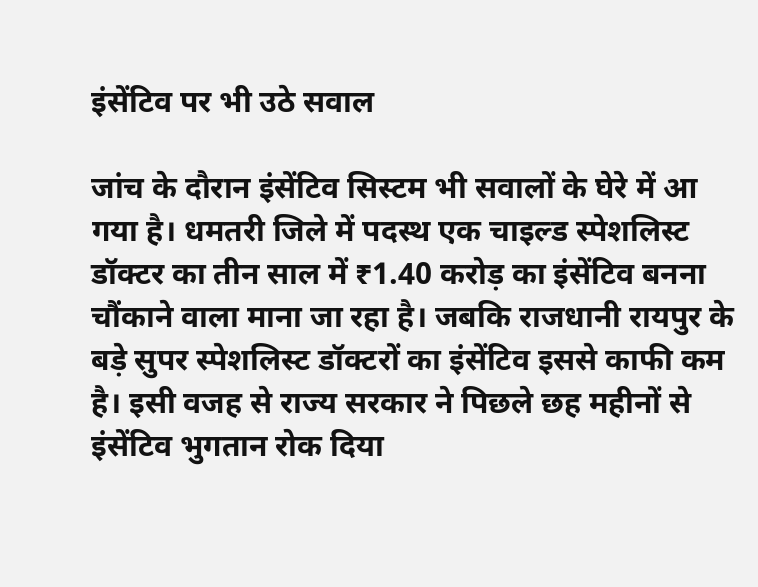इंसेंटिव पर भी उठे सवाल

जांच के दौरान इंसेंटिव सिस्टम भी सवालों के घेरे में आ गया है। धमतरी जिले में पदस्थ एक चाइल्ड स्पेशलिस्ट डॉक्टर का तीन साल में ₹1.40 करोड़ का इंसेंटिव बनना चौंकाने वाला माना जा रहा है। जबकि राजधानी रायपुर के बड़े सुपर स्पेशलिस्ट डॉक्टरों का इंसेंटिव इससे काफी कम है। इसी वजह से राज्य सरकार ने पिछले छह महीनों से इंसेंटिव भुगतान रोक दिया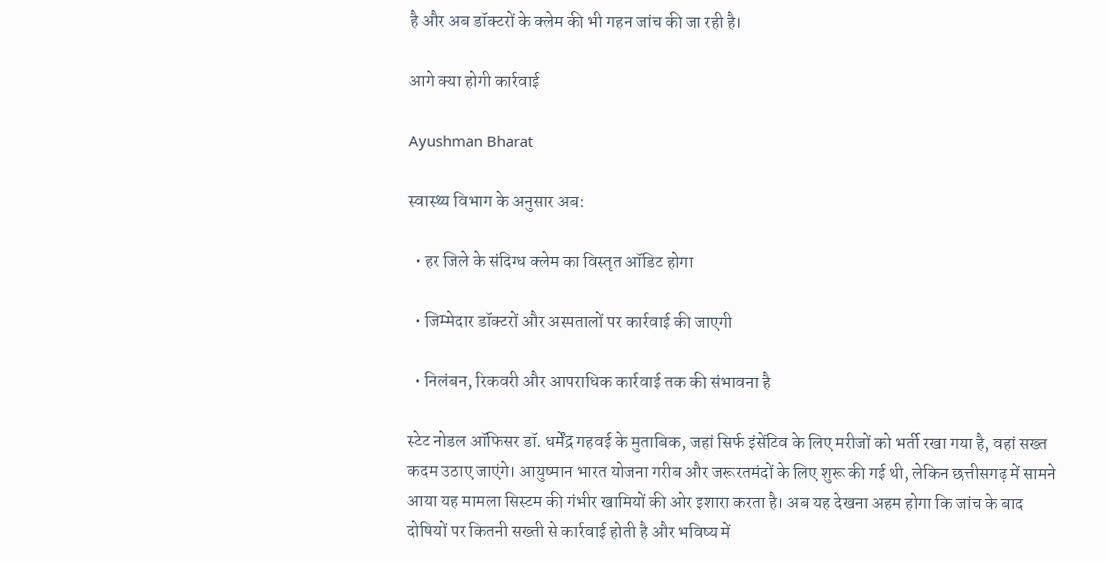है और अब डॉक्टरों के क्लेम की भी गहन जांच की जा रही है।

आगे क्या होगी कार्रवाई

Ayushman Bharat

स्वास्थ्य विभाग के अनुसार अब:

  • हर जिले के संदिग्ध क्लेम का विस्तृत ऑडिट होगा

  • जिम्मेदार डॉक्टरों और अस्पतालों पर कार्रवाई की जाएगी

  • निलंबन, रिकवरी और आपराधिक कार्रवाई तक की संभावना है

स्टेट नोडल ऑफिसर डॉ. धर्मेंद्र गहवई के मुताबिक, जहां सिर्फ इंसेंटिव के लिए मरीजों को भर्ती रखा गया है, वहां सख्त कदम उठाए जाएंगे। आयुष्मान भारत योजना गरीब और जरूरतमंदों के लिए शुरू की गई थी, लेकिन छत्तीसगढ़ में सामने आया यह मामला सिस्टम की गंभीर खामियों की ओर इशारा करता है। अब यह देखना अहम होगा कि जांच के बाद दोषियों पर कितनी सख्ती से कार्रवाई होती है और भविष्य में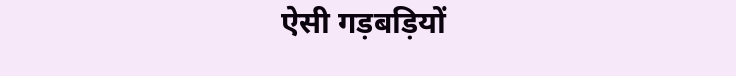ऐसी गड़बड़ियों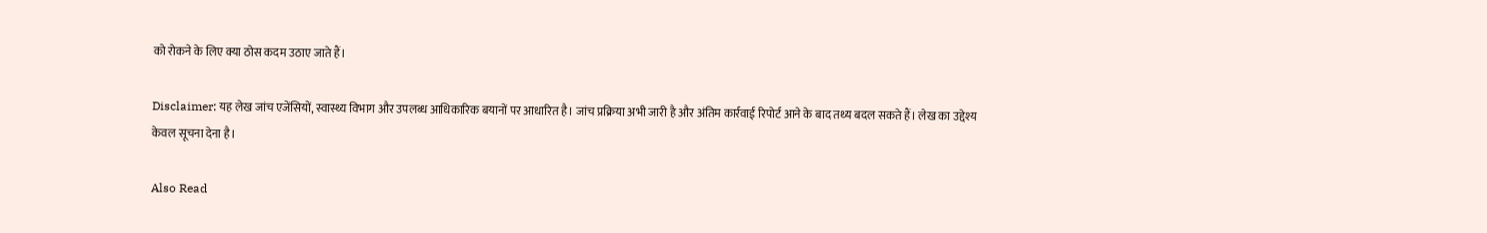को रोकने के लिए क्या ठोस कदम उठाए जाते हैं।

Disclaimer: यह लेख जांच एजेंसियों, स्वास्थ्य विभाग और उपलब्ध आधिकारिक बयानों पर आधारित है। जांच प्रक्रिया अभी जारी है और अंतिम कार्रवाई रिपोर्ट आने के बाद तथ्य बदल सकते हैं। लेख का उद्देश्य केवल सूचना देना है।

Also Read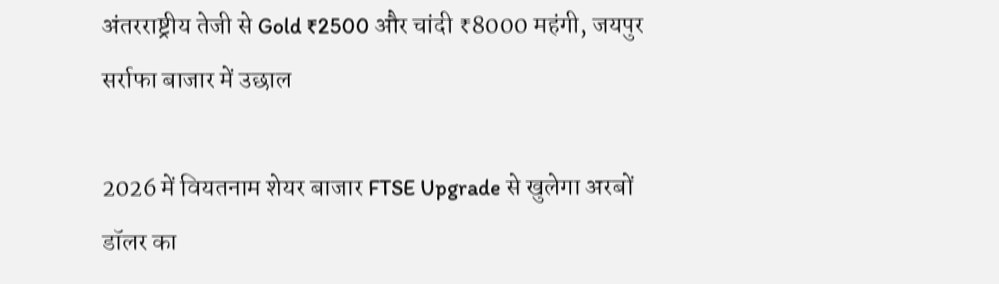अंतरराष्ट्रीय तेजी से Gold ₹2500 और चांदी ₹8000 महंगी, जयपुर सर्राफा बाजार में उछाल

2026 में वियतनाम शेयर बाजार FTSE Upgrade से खुलेगा अरबों डॉलर का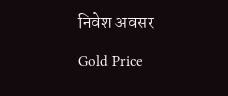निवेश अवसर

Gold Price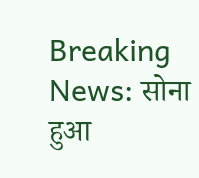Breaking News: सोना हुआ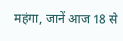महंगा, जानें आज 18 से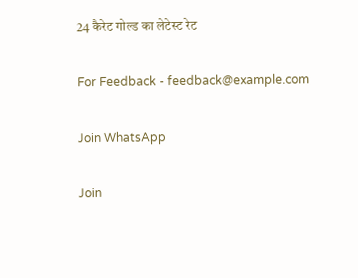24 कैरेट गोल्ड का लेटेस्ट रेट

For Feedback - feedback@example.com

Join WhatsApp

Join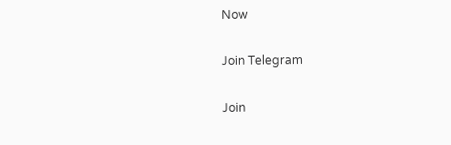Now

Join Telegram

Join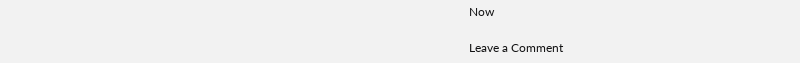Now

Leave a Comment